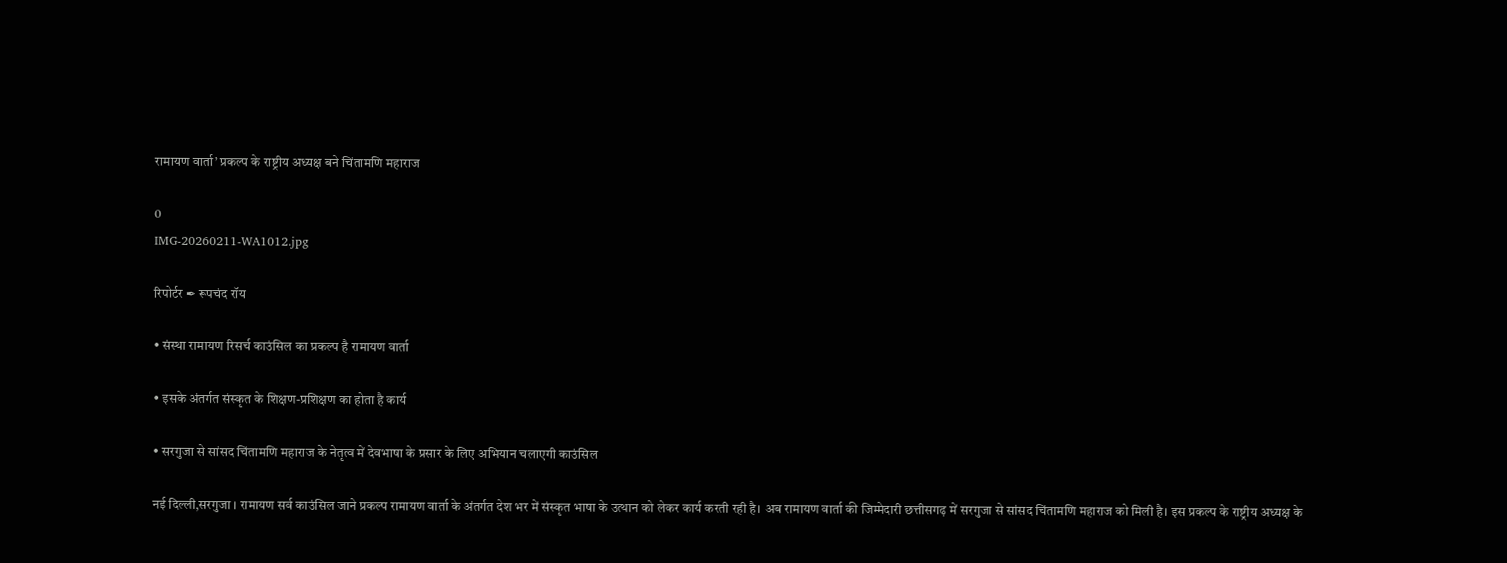रामायण वार्ता’ प्रकल्प के राष्ट्रीय अध्यक्ष बने चिंतामणि महाराज

0
IMG-20260211-WA1012.jpg

रिपोर्टर ✒ रूपचंद रॉय

• संस्था रामायण रिसर्च काउंसिल का प्रकल्प है रामायण वार्ता

• इसके अंतर्गत संस्कृत के शिक्षण-प्रशिक्षण का होता है कार्य

• सरगुजा से सांसद चिंतामणि महाराज के नेतृत्व में देवभाषा के प्रसार के लिए अभियान चलाएगी काउंसिल

नई दिल्ली,सरगुजा । रामायण सर्व काउंसिल जाने प्रकल्प रामायण वार्ता के अंतर्गत देश भर में संस्कृत भाषा के उत्थान को लेकर कार्य करती रही है। अब रामायण वार्ता की जिम्मेदारी छत्तीसगढ़ में सरगुजा से सांसद चिंतामणि महाराज को मिली है। इस प्रकल्प के राष्ट्रीय अध्यक्ष के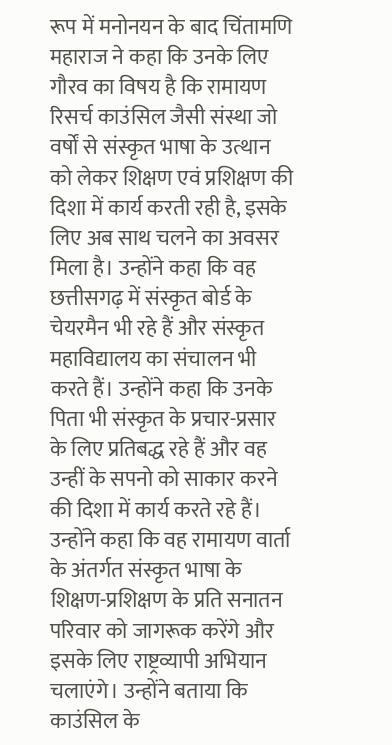रूप में मनोनयन के बाद चिंतामणि महाराज ने कहा कि उनके लिए गौरव का विषय है कि रामायण रिसर्च काउंसिल जैसी संस्था जो वर्षों से संस्कृत भाषा के उत्थान को लेकर शिक्षण एवं प्रशिक्षण की दिशा में कार्य करती रही है, इसके लिए अब साथ चलने का अवसर मिला है। उन्होंने कहा कि वह छत्तीसगढ़ में संस्कृत बोर्ड के चेयरमैन भी रहे हैं और संस्कृत महाविद्यालय का संचालन भी करते हैं। उन्होंने कहा कि उनके पिता भी संस्कृत के प्रचार-प्रसार के लिए प्रतिबद्ध रहे हैं और वह उन्हीं के सपनो को साकार करने की दिशा में कार्य करते रहे हैं।
उन्होंने कहा कि वह रामायण वार्ता के अंतर्गत संस्कृत भाषा के शिक्षण-प्रशिक्षण के प्रति सनातन परिवार को जागरूक करेंगे और इसके लिए राष्ट्रव्यापी अभियान चलाएंगे। उन्होंने बताया कि काउंसिल के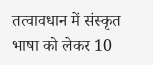तत्वावधान में संस्कृत भाषा को लेकर 10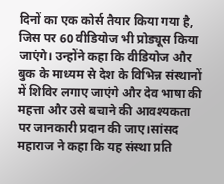दिनों का एक कोर्स तैयार किया गया है, जिस पर 60 वीडियोज भी प्रोड्यूस किया जाएंगे। उन्होंने कहा कि वीडियोज और बुक के माध्यम से देश के विभिन्न संस्थानों में शिविर लगाए जाएं‌गे और देव भाषा की महत्ता और उसे बचाने की आवश्यकता पर जानकारी प्रदान की जाए।सांसद महाराज ने कहा कि यह संस्था प्रति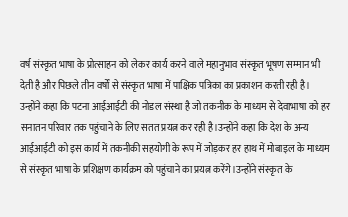वर्ष संस्कृत भाषा के प्रोत्साहन को लेकर कार्य करने वाले महानुभाव संस्कृत भूषण सम्मान भी देती है और पिछले तीन वर्षों से संस्कृत भाषा में पाक्षिक पत्रिका का प्रकाशन करती रही है।
उन्होंने कहा कि पटना आईआईटी की नोडल संस्था है जो तकनीक के माध्यम से देवाभाषा को हर सनातन परिवार तक पहुंचाने के लिए सतत प्रयत्न कर रही है।उन्होंने कहा कि देश के अन्य आईआईटी को इस कार्य में तकनीकी सहयोगी के रूप में जोड़कर हर हाथ में मोबाइल के माध्यम से संस्कृत भाषा के प्रशिक्षण कार्यक्रम को पहुंचाने का प्रयत्न करेंगे।उन्होंने संस्कृत के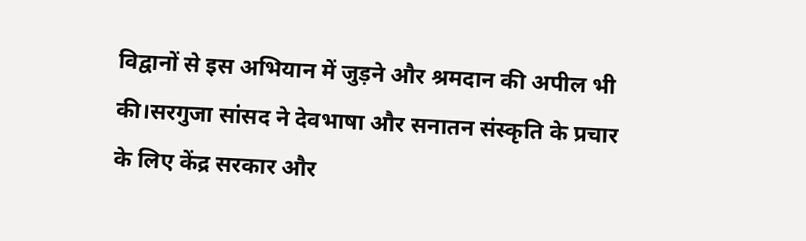विद्वानों से इस अभियान में जुड़ने और श्रमदान की अपील भी की।सरगुजा सांसद ने देवभाषा और सनातन संस्कृति के प्रचार के लिए केंद्र सरकार और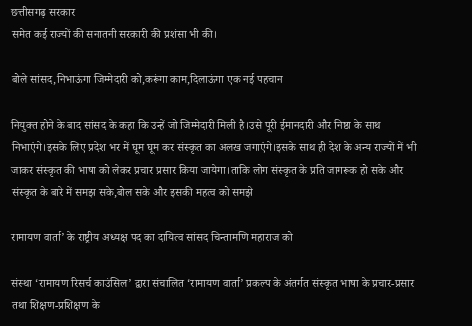छत्तीसगढ़ सरकार
समेत कई राज्यों की सनातनी सरकारी की प्रशंसा भी की।

बोले सांसद,निभाऊंगा जिम्मेदारी को,करूंगा काम,दिलाऊंगा एक नई पहचान

नियुक्त होने के बाद सांसद के कहा कि उन्हें जो जिम्मेदारी मिली है।उसे पूरी ईमानदारी और निष्ठा के साथ निभाएंगे।इसके लिए प्रदेश भर में घूम घूम कर संस्कृत का अलख जगाएंगे।इसके साथ ही देश के अन्य राज्यों में भी जाकर संस्कृत की भाषा को लेकर प्रचार प्रसार किया जायेगा।ताकि लोग संस्कृत के प्रति जागरूक हो सके और संस्कृत के बारे में समझ सके,बोल सके और इसकी महत्व को समझे

रामायण वार्ता’ के राष्ट्रीय अध्यक्ष पद का दायित्व सांसद चिन्तामणि महाराज को

संस्था ‘रामायण रिसर्च काउंसिल’ द्वारा संचालित ‘रामायण वार्ता’ प्रकल्प के अंतर्गत संस्कृत भाषा के प्रचार-प्रसार तथा शिक्षण-प्रशिक्षण के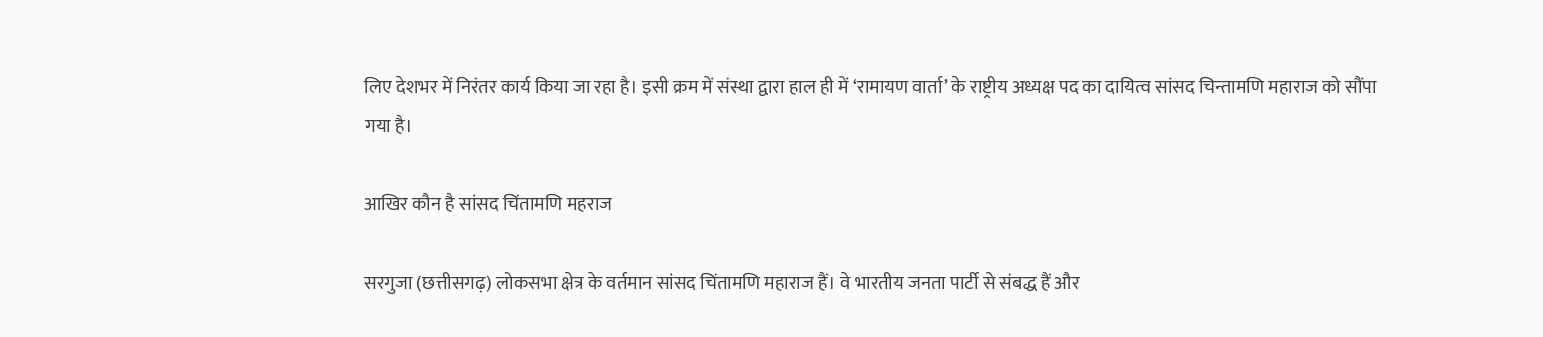लिए देशभर में निरंतर कार्य किया जा रहा है। इसी क्रम में संस्था द्वारा हाल ही में ‘रामायण वार्ता’ के राष्ट्रीय अध्यक्ष पद का दायित्व सांसद चिन्तामणि महाराज को सौंपा गया है।

आखिर कौन है सांसद चिंतामणि महराज

सरगुजा (छत्तीसगढ़) लोकसभा क्षेत्र के वर्तमान सांसद चिंतामणि महाराज हैं। वे भारतीय जनता पार्टी से संबद्ध हैं और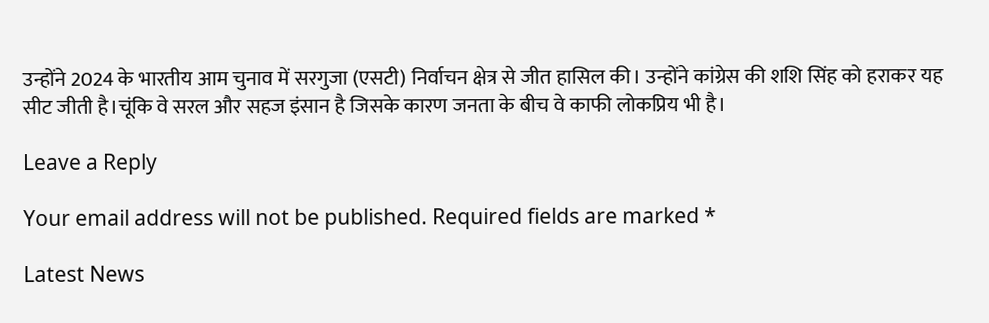उन्होंने 2024 के भारतीय आम चुनाव में सरगुजा (एसटी) निर्वाचन क्षेत्र से जीत हासिल की। उन्होंने कांग्रेस की शशि सिंह को हराकर यह सीट जीती है।चूंकि वे सरल और सहज इंसान है जिसके कारण जनता के बीच वे काफी लोकप्रिय भी है।

Leave a Reply

Your email address will not be published. Required fields are marked *

Latest News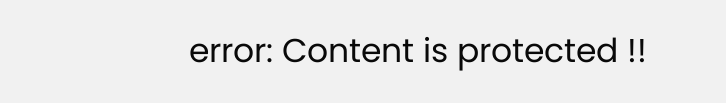error: Content is protected !!